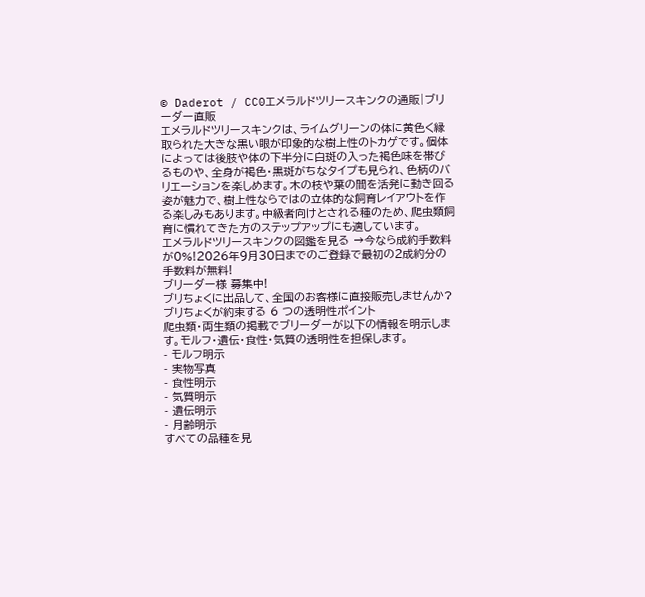© Daderot / CC0エメラルドツリースキンクの通販|ブリーダー直販
エメラルドツリースキンクは、ライムグリーンの体に黄色く縁取られた大きな黒い眼が印象的な樹上性のトカゲです。個体によっては後肢や体の下半分に白斑の入った褐色味を帯びるものや、全身が褐色・黒斑がちなタイプも見られ、色柄のバリエーションを楽しめます。木の枝や葉の間を活発に動き回る姿が魅力で、樹上性ならではの立体的な飼育レイアウトを作る楽しみもあります。中級者向けとされる種のため、爬虫類飼育に慣れてきた方のステップアップにも適しています。
エメラルドツリースキンクの図鑑を見る →今なら成約手数料が0%!2026年9月30日までのご登録で最初の2成約分の手数料が無料!
ブリーダー様 募集中!
ブリちょくに出品して、全国のお客様に直接販売しませんか?
ブリちょくが約束する 6 つの透明性ポイント
爬虫類・両生類の掲載でブリーダーが以下の情報を明示します。モルフ・遺伝・食性・気質の透明性を担保します。
- モルフ明示
- 実物写真
- 食性明示
- 気質明示
- 遺伝明示
- 月齢明示
すべての品種を見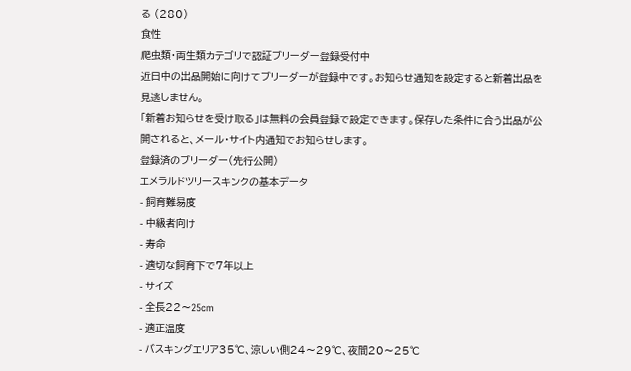る (280)
食性
爬虫類・両生類カテゴリで認証ブリーダー登録受付中
近日中の出品開始に向けてブリーダーが登録中です。お知らせ通知を設定すると新着出品を見逃しません。
「新着お知らせを受け取る」は無料の会員登録で設定できます。保存した条件に合う出品が公開されると、メール・サイト内通知でお知らせします。
登録済のブリーダー(先行公開)
エメラルドツリースキンクの基本データ
- 飼育難易度
- 中級者向け
- 寿命
- 適切な飼育下で7年以上
- サイズ
- 全長22〜25cm
- 適正温度
- バスキングエリア35℃、涼しい側24〜29℃、夜間20〜25℃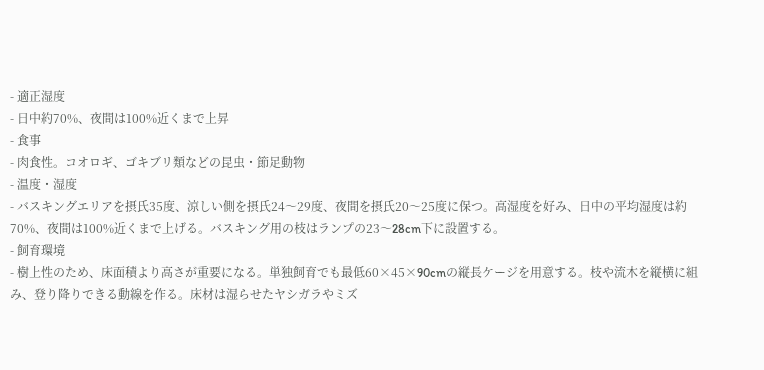- 適正湿度
- 日中約70%、夜間は100%近くまで上昇
- 食事
- 肉食性。コオロギ、ゴキブリ類などの昆虫・節足動物
- 温度・湿度
- バスキングエリアを摂氏35度、涼しい側を摂氏24〜29度、夜間を摂氏20〜25度に保つ。高湿度を好み、日中の平均湿度は約70%、夜間は100%近くまで上げる。バスキング用の枝はランプの23〜28cm下に設置する。
- 飼育環境
- 樹上性のため、床面積より高さが重要になる。単独飼育でも最低60×45×90cmの縦長ケージを用意する。枝や流木を縦横に組み、登り降りできる動線を作る。床材は湿らせたヤシガラやミズ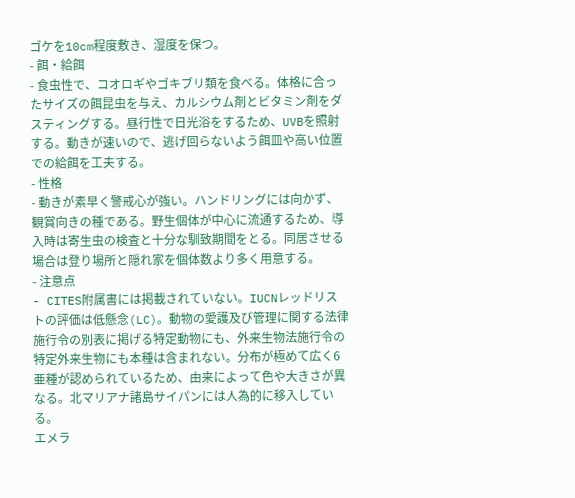ゴケを10cm程度敷き、湿度を保つ。
- 餌・給餌
- 食虫性で、コオロギやゴキブリ類を食べる。体格に合ったサイズの餌昆虫を与え、カルシウム剤とビタミン剤をダスティングする。昼行性で日光浴をするため、UVBを照射する。動きが速いので、逃げ回らないよう餌皿や高い位置での給餌を工夫する。
- 性格
- 動きが素早く警戒心が強い。ハンドリングには向かず、観賞向きの種である。野生個体が中心に流通するため、導入時は寄生虫の検査と十分な馴致期間をとる。同居させる場合は登り場所と隠れ家を個体数より多く用意する。
- 注意点
- CITES附属書には掲載されていない。IUCNレッドリストの評価は低懸念(LC)。動物の愛護及び管理に関する法律施行令の別表に掲げる特定動物にも、外来生物法施行令の特定外来生物にも本種は含まれない。分布が極めて広く6亜種が認められているため、由来によって色や大きさが異なる。北マリアナ諸島サイパンには人為的に移入している。
エメラ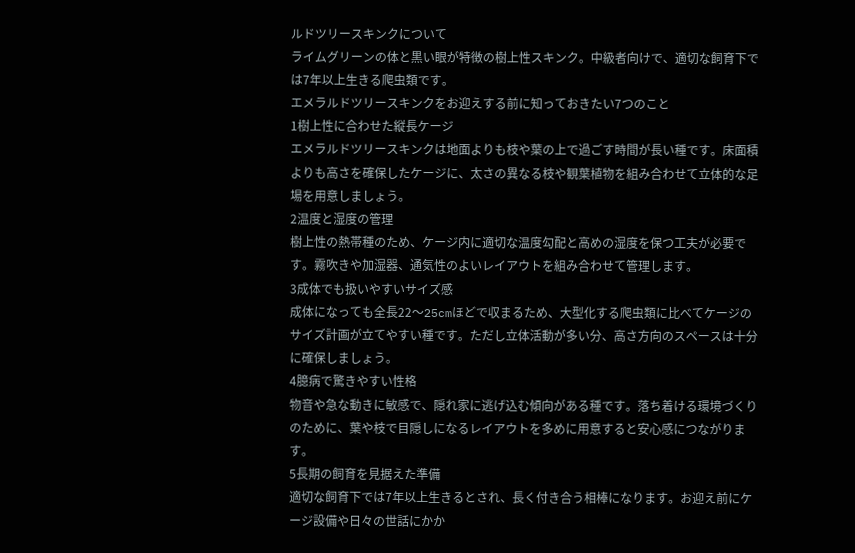ルドツリースキンクについて
ライムグリーンの体と黒い眼が特徴の樹上性スキンク。中級者向けで、適切な飼育下では7年以上生きる爬虫類です。
エメラルドツリースキンクをお迎えする前に知っておきたい7つのこと
1樹上性に合わせた縦長ケージ
エメラルドツリースキンクは地面よりも枝や葉の上で過ごす時間が長い種です。床面積よりも高さを確保したケージに、太さの異なる枝や観葉植物を組み合わせて立体的な足場を用意しましょう。
2温度と湿度の管理
樹上性の熱帯種のため、ケージ内に適切な温度勾配と高めの湿度を保つ工夫が必要です。霧吹きや加湿器、通気性のよいレイアウトを組み合わせて管理します。
3成体でも扱いやすいサイズ感
成体になっても全長22〜25cmほどで収まるため、大型化する爬虫類に比べてケージのサイズ計画が立てやすい種です。ただし立体活動が多い分、高さ方向のスペースは十分に確保しましょう。
4臆病で驚きやすい性格
物音や急な動きに敏感で、隠れ家に逃げ込む傾向がある種です。落ち着ける環境づくりのために、葉や枝で目隠しになるレイアウトを多めに用意すると安心感につながります。
5長期の飼育を見据えた準備
適切な飼育下では7年以上生きるとされ、長く付き合う相棒になります。お迎え前にケージ設備や日々の世話にかか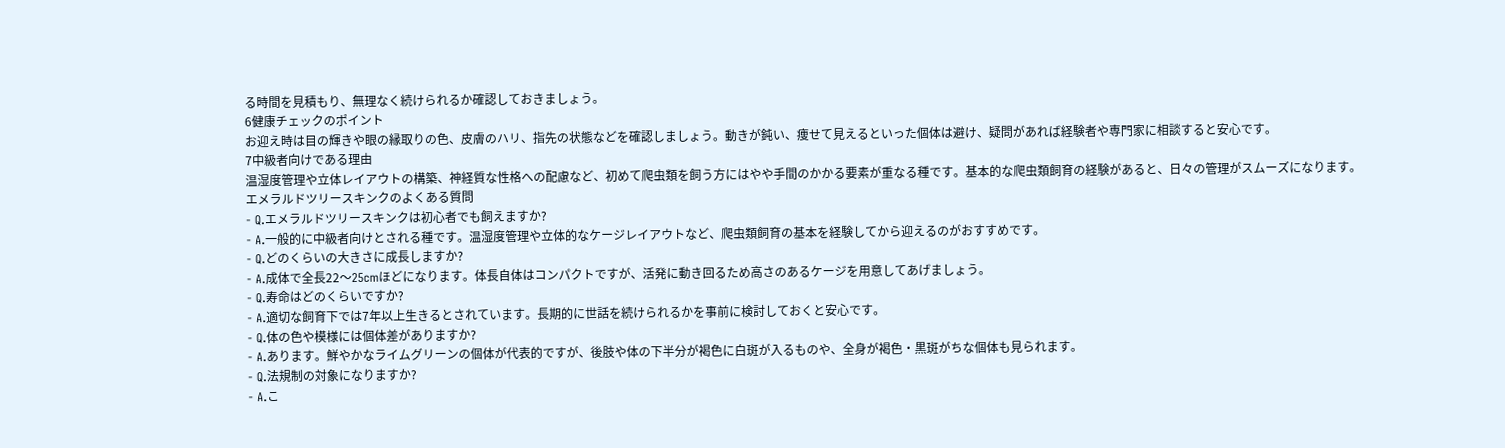る時間を見積もり、無理なく続けられるか確認しておきましょう。
6健康チェックのポイント
お迎え時は目の輝きや眼の縁取りの色、皮膚のハリ、指先の状態などを確認しましょう。動きが鈍い、痩せて見えるといった個体は避け、疑問があれば経験者や専門家に相談すると安心です。
7中級者向けである理由
温湿度管理や立体レイアウトの構築、神経質な性格への配慮など、初めて爬虫類を飼う方にはやや手間のかかる要素が重なる種です。基本的な爬虫類飼育の経験があると、日々の管理がスムーズになります。
エメラルドツリースキンクのよくある質問
- Q.エメラルドツリースキンクは初心者でも飼えますか?
- A.一般的に中級者向けとされる種です。温湿度管理や立体的なケージレイアウトなど、爬虫類飼育の基本を経験してから迎えるのがおすすめです。
- Q.どのくらいの大きさに成長しますか?
- A.成体で全長22〜25cmほどになります。体長自体はコンパクトですが、活発に動き回るため高さのあるケージを用意してあげましょう。
- Q.寿命はどのくらいですか?
- A.適切な飼育下では7年以上生きるとされています。長期的に世話を続けられるかを事前に検討しておくと安心です。
- Q.体の色や模様には個体差がありますか?
- A.あります。鮮やかなライムグリーンの個体が代表的ですが、後肢や体の下半分が褐色に白斑が入るものや、全身が褐色・黒斑がちな個体も見られます。
- Q.法規制の対象になりますか?
- A.こ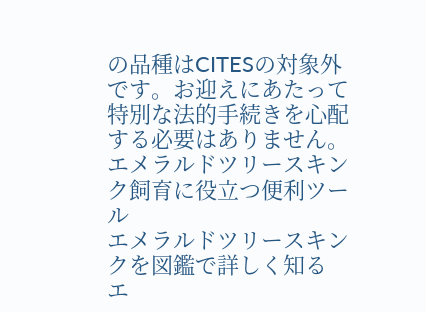の品種はCITESの対象外です。お迎えにあたって特別な法的手続きを心配する必要はありません。
エメラルドツリースキンク飼育に役立つ便利ツール
エメラルドツリースキンクを図鑑で詳しく知る
エ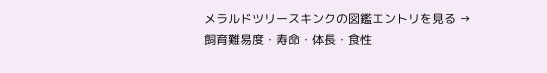メラルドツリースキンクの図鑑エントリを見る →
飼育難易度・寿命・体長・食性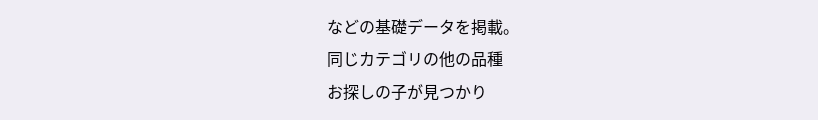などの基礎データを掲載。
同じカテゴリの他の品種
お探しの子が見つかり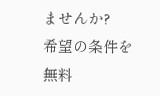ませんか?
希望の条件を無料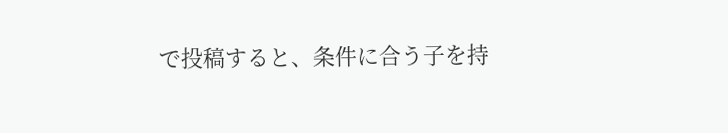で投稿すると、条件に合う子を持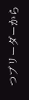つブリーダーから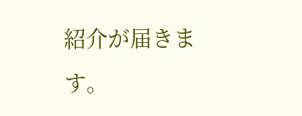紹介が届きます。